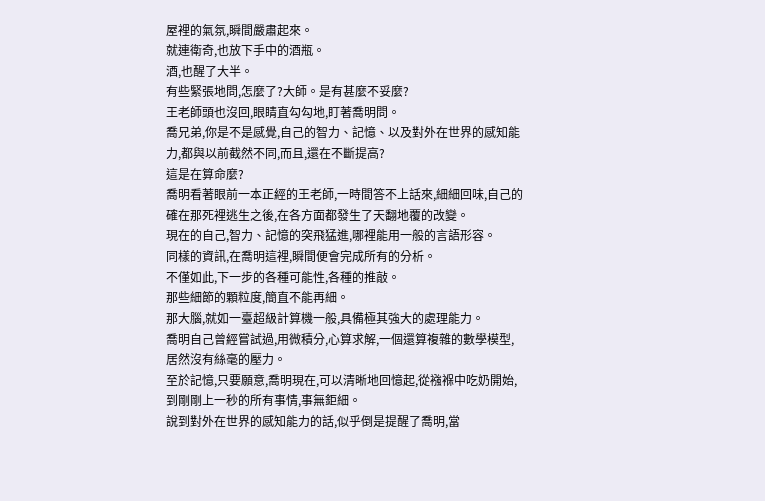屋裡的氣氛,瞬間嚴肅起來。
就連衛奇,也放下手中的酒瓶。
酒,也醒了大半。
有些緊張地問,怎麼了?大師。是有甚麼不妥麼?
王老師頭也沒回,眼睛直勾勾地,盯著喬明問。
喬兄弟,你是不是感覺,自己的智力、記憶、以及對外在世界的感知能力,都與以前截然不同,而且,還在不斷提高?
這是在算命麼?
喬明看著眼前一本正經的王老師,一時間答不上話來,細細回味,自己的確在那死裡逃生之後,在各方面都發生了天翻地覆的改變。
現在的自己,智力、記憶的突飛猛進,哪裡能用一般的言語形容。
同樣的資訊,在喬明這裡,瞬間便會完成所有的分析。
不僅如此,下一步的各種可能性,各種的推敲。
那些細節的顆粒度,簡直不能再細。
那大腦,就如一臺超級計算機一般,具備極其強大的處理能力。
喬明自己曾經嘗試過,用微積分,心算求解,一個還算複雜的數學模型,居然沒有絲毫的壓力。
至於記憶,只要願意,喬明現在,可以清晰地回憶起,從襁褓中吃奶開始,到剛剛上一秒的所有事情,事無鉅細。
說到對外在世界的感知能力的話,似乎倒是提醒了喬明,當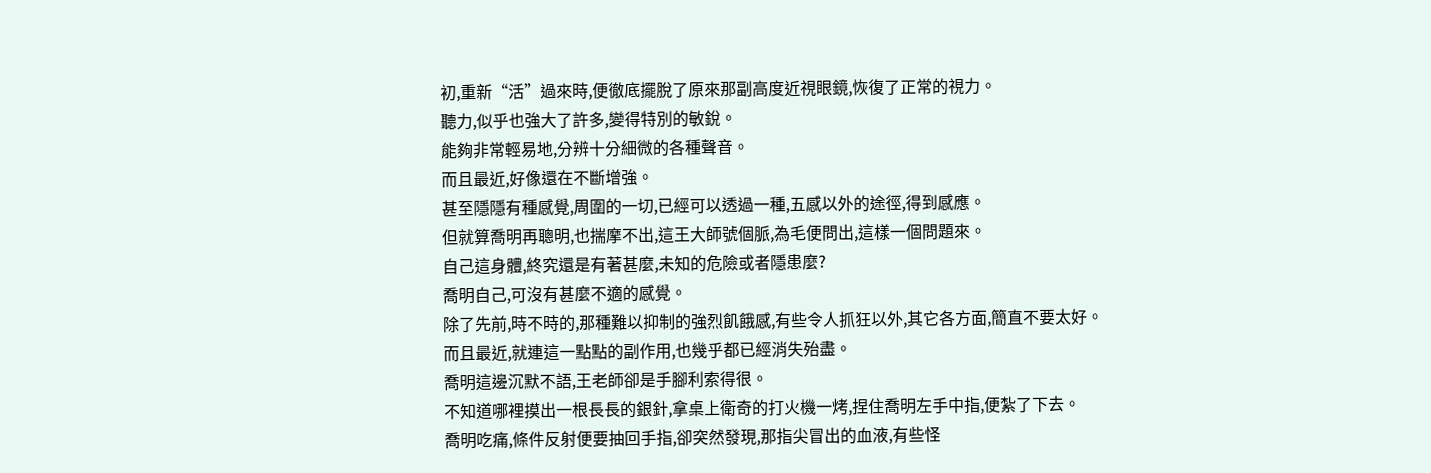初,重新“活”過來時,便徹底擺脫了原來那副高度近視眼鏡,恢復了正常的視力。
聽力,似乎也強大了許多,變得特別的敏銳。
能夠非常輕易地,分辨十分細微的各種聲音。
而且最近,好像還在不斷增強。
甚至隱隱有種感覺,周圍的一切,已經可以透過一種,五感以外的途徑,得到感應。
但就算喬明再聰明,也揣摩不出,這王大師號個脈,為毛便問出,這樣一個問題來。
自己這身體,終究還是有著甚麼,未知的危險或者隱患麼?
喬明自己,可沒有甚麼不適的感覺。
除了先前,時不時的,那種難以抑制的強烈飢餓感,有些令人抓狂以外,其它各方面,簡直不要太好。
而且最近,就連這一點點的副作用,也幾乎都已經消失殆盡。
喬明這邊沉默不語,王老師卻是手腳利索得很。
不知道哪裡摸出一根長長的銀針,拿桌上衛奇的打火機一烤,捏住喬明左手中指,便紮了下去。
喬明吃痛,條件反射便要抽回手指,卻突然發現,那指尖冒出的血液,有些怪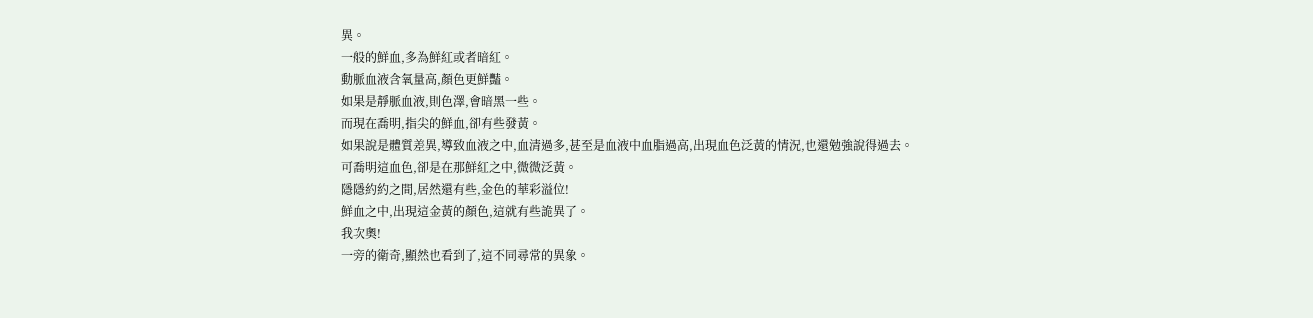異。
一般的鮮血,多為鮮紅或者暗紅。
動脈血液含氧量高,顏色更鮮豔。
如果是靜脈血液,則色澤,會暗黑一些。
而現在喬明,指尖的鮮血,卻有些發黃。
如果說是體質差異,導致血液之中,血清過多,甚至是血液中血脂過高,出現血色泛黃的情況,也還勉強說得過去。
可喬明這血色,卻是在那鮮紅之中,微微泛黃。
隱隱約約之間,居然還有些,金色的華彩溢位!
鮮血之中,出現這金黃的顏色,這就有些詭異了。
我次奧!
一旁的衛奇,顯然也看到了,這不同尋常的異象。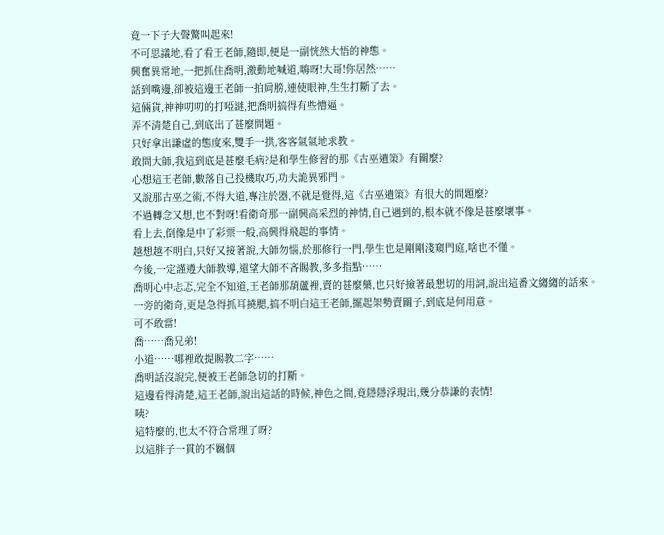竟一下子大聲驚叫起來!
不可思議地,看了看王老師,隨即,便是一副恍然大悟的神態。
興奮異常地,一把抓住喬明,激動地喊道,嗨呀!大哥!你居然……
話到嘴邊,卻被這邊王老師一拍肩膀,連使眼神,生生打斷了去。
這倆貨,神神叨叨的打啞謎,把喬明搞得有些懵逼。
弄不清楚自己,到底出了甚麼問題。
只好拿出謙虛的態度來,雙手一拱,客客氣氣地求教。
敢問大師,我這到底是甚麼毛病?是和學生修習的那《古巫遺策》有關麼?
心想這王老師,數落自己投機取巧,功夫詭異邪門。
又說那古巫之術,不得大道,專注於器,不就是覺得,這《古巫遺策》有很大的問題麼?
不過轉念又想,也不對呀!看衛奇那一副興高采烈的神情,自己遇到的,根本就不像是甚麼壞事。
看上去,倒像是中了彩票一般,高興得飛起的事情。
越想越不明白,只好又接著說,大師勿惱,於那修行一門,學生也是剛剛淺窺門庭,啥也不懂。
今後,一定謹遵大師教導,還望大師不吝賜教,多多指點……
喬明心中忐忑,完全不知道,王老師那葫蘆裡,賣的甚麼藥,也只好撿著最懇切的用詞,說出這番文縐縐的話來。
一旁的衛奇,更是急得抓耳撓腮,搞不明白這王老師,擺起架勢賣關子,到底是何用意。
可不敢當!
喬……喬兄弟!
小道……哪裡敢提賜教二字……
喬明話沒說完,便被王老師急切的打斷。
這邊看得清楚,這王老師,說出這話的時候,神色之間,竟隱隱浮現出,幾分恭謙的表情!
咦?
這特麼的,也太不符合常理了呀?
以這胖子一貫的不羈個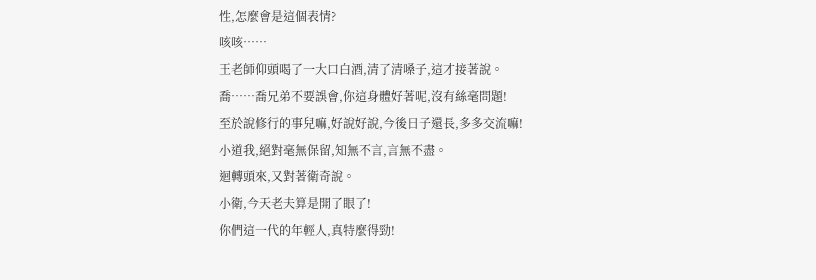性,怎麼會是這個表情?
咳咳……
王老師仰頭喝了一大口白酒,清了清嗓子,這才接著說。
喬……喬兄弟不要誤會,你這身體好著呢,沒有絲毫問題!
至於說修行的事兒嘛,好說好說,今後日子還長,多多交流嘛!
小道我,絕對毫無保留,知無不言,言無不盡。
迴轉頭來,又對著衛奇說。
小衛,今天老夫算是開了眼了!
你們這一代的年輕人,真特麼得勁!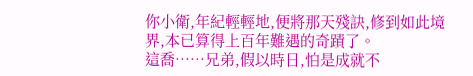你小衛,年紀輕輕地,便將那天殘訣,修到如此境界,本已算得上百年難遇的奇蹟了。
這喬……兄弟,假以時日,怕是成就不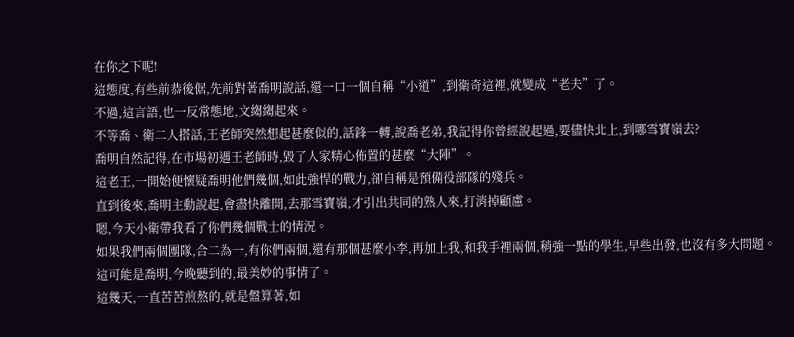在你之下呢!
這態度,有些前恭後倨,先前對著喬明說話,還一口一個自稱“小道”,到衛奇這裡,就變成“老夫”了。
不過,這言語,也一反常態地,文縐縐起來。
不等喬、衛二人搭話,王老師突然想起甚麼似的,話鋒一轉,說喬老弟,我記得你曾經說起過,要儘快北上,到哪雪寶嶺去?
喬明自然記得,在市場初遇王老師時,毀了人家精心佈置的甚麼“大陣”。
這老王,一開始便懷疑喬明他們幾個,如此強悍的戰力,卻自稱是預備役部隊的殘兵。
直到後來,喬明主動說起,會盡快離開,去那雪寶嶺,才引出共同的熟人來,打消掉顧慮。
嗯,今天小衛帶我看了你們幾個戰士的情況。
如果我們兩個團隊,合二為一,有你們兩個,還有那個甚麼小李,再加上我,和我手裡兩個,稍強一點的學生,早些出發,也沒有多大問題。
這可能是喬明,今晚聽到的,最美妙的事情了。
這幾天,一直苦苦煎熬的,就是盤算著,如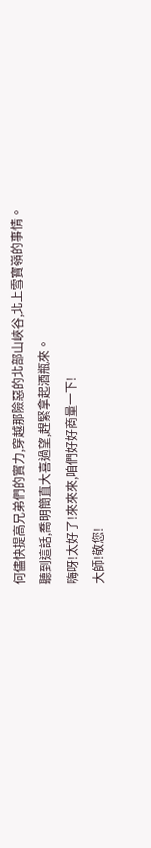何儘快提高兄弟們的實力,穿越那險惡的北部山峽谷,北上雪寶嶺的事情。
聽到這話,喬明簡直大喜過望,趕緊拿起酒瓶來。
嗨呀!太好了!來來來,咱們好好商量一下!
大師!敬您!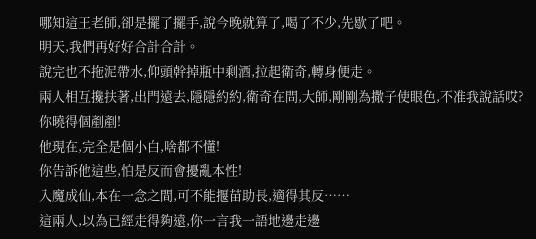哪知這王老師,卻是擺了擺手,說今晚就算了,喝了不少,先歇了吧。
明天,我們再好好合計合計。
說完也不拖泥帶水,仰頭幹掉瓶中剩酒,拉起衛奇,轉身便走。
兩人相互攙扶著,出門遠去,隱隱約約,衛奇在問,大師,剛剛為撒子使眼色,不准我說話哎?
你曉得個剷剷!
他現在,完全是個小白,啥都不懂!
你告訴他這些,怕是反而會擾亂本性!
入魔成仙,本在一念之間,可不能揠苗助長,適得其反……
這兩人,以為已經走得夠遠,你一言我一語地邊走邊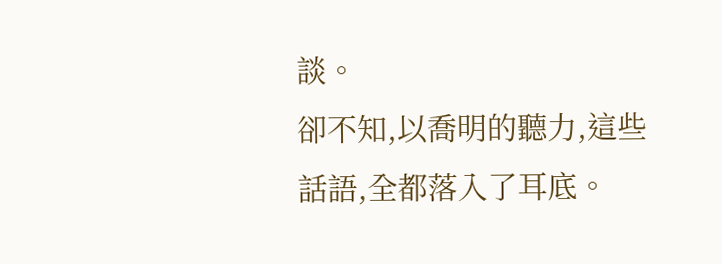談。
卻不知,以喬明的聽力,這些話語,全都落入了耳底。